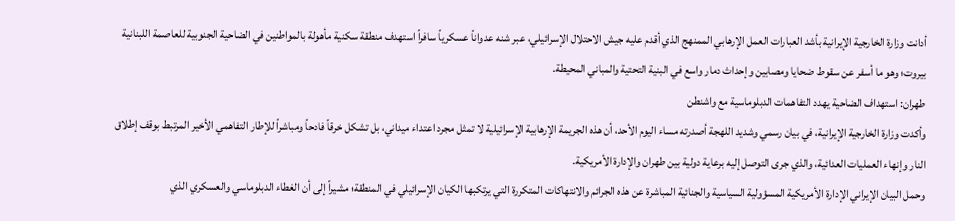أدانت وزارة الخارجية الإيرانية بأشد العبارات العمل الإرهابي الممنهج الذي أقدم عليه جيش الاحتلال الإسرائيلي، عبر شنه عدواناً عسكرياً سافراً استهدف منطقة سكنية مأهولة بالمواطنين في الضاحية الجنوبية للعاصمة اللبنانية بيروت؛ وهو ما أسفر عن سقوط ضحايا ومصابين وإحداث دمار واسع في البنية التحتية والمباني المحيطة.
طهران: استهداف الضاحية يهدد التفاهمات الدبلوماسية مع واشنطن
وأكدت وزارة الخارجية الإيرانية، في بيان رسمي وشديد اللهجة أصدرته مساء اليوم الأحد، أن هذه الجريمة الإرهابية الإسرائيلية لا تمثل مجرد اعتداء ميداني، بل تشكل خرقاً فادحاً ومباشراً للإطار التفاهمي الأخير المرتبط بوقف إطلاق النار وإنهاء العمليات العدائية، والذي جرى التوصل إليه برعاية دولية بين طهران والإدارة الأمريكية.
وحمل البيان الإيراني الإدارة الأمريكية المسؤولية السياسية والجنائية المباشرة عن هذه الجرائم والانتهاكات المتكررة التي يرتكبها الكيان الإسرائيلي في المنطقة؛ مشيراً إلى أن الغطاء الدبلوماسي والعسكري الذي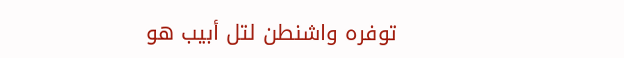توفره واشنطن لتل أبيب هو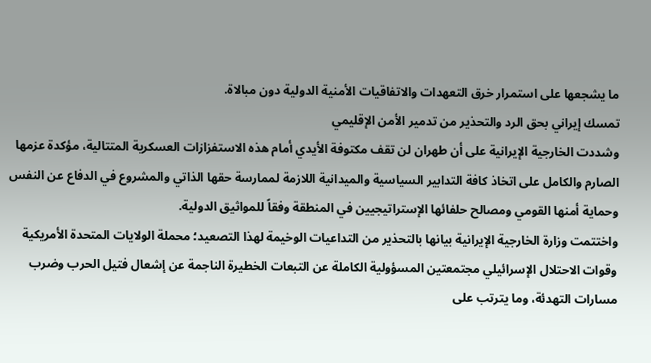ما يشجعها على استمرار خرق التعهدات والاتفاقيات الأمنية الدولية دون مبالاة.
تمسك إيراني بحق الرد والتحذير من تدمير الأمن الإقليمي
وشددت الخارجية الإيرانية على أن طهران لن تقف مكتوفة الأيدي أمام هذه الاستفزازات العسكرية المتتالية، مؤكدة عزمها الصارم والكامل على اتخاذ كافة التدابير السياسية والميدانية اللازمة لممارسة حقها الذاتي والمشروع في الدفاع عن النفس وحماية أمنها القومي ومصالح حلفائها الإستراتيجيين في المنطقة وفقاً للمواثيق الدولية.
واختتمت وزارة الخارجية الإيرانية بيانها بالتحذير من التداعيات الوخيمة لهذا التصعيد؛ محملة الولايات المتحدة الأمريكية وقوات الاحتلال الإسرائيلي مجتمعتين المسؤولية الكاملة عن التبعات الخطيرة الناجمة عن إشعال فتيل الحرب وضرب مسارات التهدئة، وما يترتب على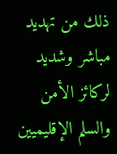ذلك من تهديد مباشر وشديد لركائز الأمن والسلم الإقليميين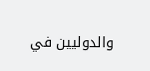والدوليين في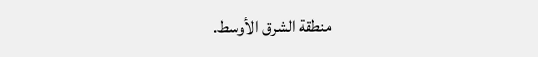منطقة الشرق الأوسط.